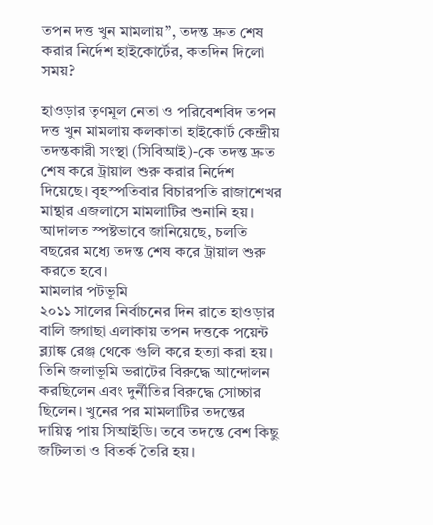তপন দত্ত খুন মামলায়”, তদন্ত দ্রুত শেষ করার নির্দেশ হাইকোর্টের, কতদিন দিলো সময়?

হাওড়ার তৃণমূল নেতা ও পরিবেশবিদ তপন দত্ত খুন মামলায় কলকাতা হাইকোর্ট কেন্দ্রীয় তদন্তকারী সংস্থা (সিবিআই)-কে তদন্ত দ্রুত শেষ করে ট্রায়াল শুরু করার নির্দেশ দিয়েছে। বৃহস্পতিবার বিচারপতি রাজাশেখর মান্থার এজলাসে মামলাটির শুনানি হয়। আদালত স্পষ্টভাবে জানিয়েছে, চলতি বছরের মধ্যে তদন্ত শেষ করে ট্রায়াল শুরু করতে হবে।
মামলার পটভূমি
২০১১ সালের নির্বাচনের দিন রাতে হাওড়ার বালি জগাছা এলাকায় তপন দত্তকে পয়েন্ট ব্ল্যাঙ্ক রেঞ্জ থেকে গুলি করে হত্যা করা হয়। তিনি জলাভূমি ভরাটের বিরুদ্ধে আন্দোলন করছিলেন এবং দুর্নীতির বিরুদ্ধে সোচ্চার ছিলেন। খুনের পর মামলাটির তদন্তের দায়িত্ব পায় সিআইডি। তবে তদন্তে বেশ কিছু জটিলতা ও বিতর্ক তৈরি হয়।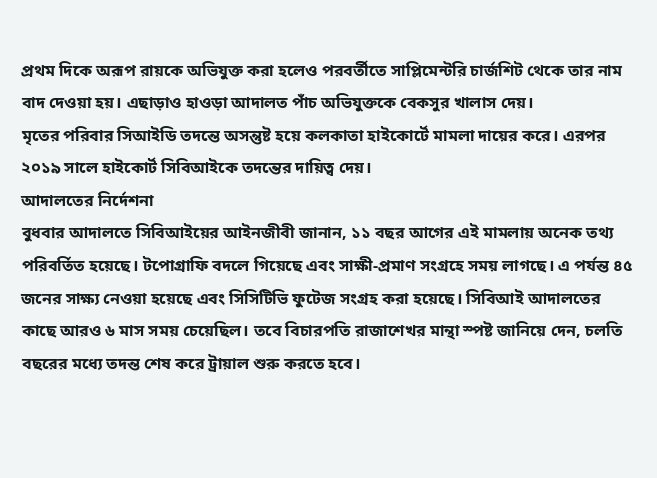প্রথম দিকে অরূপ রায়কে অভিযুক্ত করা হলেও পরবর্তীতে সাপ্লিমেন্টরি চার্জশিট থেকে তার নাম বাদ দেওয়া হয়। এছাড়াও হাওড়া আদালত পাঁচ অভিযুক্তকে বেকসুর খালাস দেয়।
মৃতের পরিবার সিআইডি তদন্তে অসন্তুষ্ট হয়ে কলকাতা হাইকোর্টে মামলা দায়ের করে। এরপর ২০১৯ সালে হাইকোর্ট সিবিআইকে তদন্তের দায়িত্ব দেয়।
আদালতের নির্দেশনা
বুধবার আদালতে সিবিআইয়ের আইনজীবী জানান, ১১ বছর আগের এই মামলায় অনেক তথ্য পরিবর্তিত হয়েছে। টপোগ্রাফি বদলে গিয়েছে এবং সাক্ষী-প্রমাণ সংগ্রহে সময় লাগছে। এ পর্যন্ত ৪৫ জনের সাক্ষ্য নেওয়া হয়েছে এবং সিসিটিভি ফুটেজ সংগ্রহ করা হয়েছে। সিবিআই আদালতের কাছে আরও ৬ মাস সময় চেয়েছিল। তবে বিচারপতি রাজাশেখর মান্থা স্পষ্ট জানিয়ে দেন, চলতি বছরের মধ্যে তদন্ত শেষ করে ট্রায়াল শুরু করতে হবে।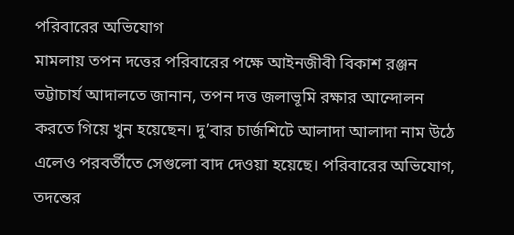পরিবারের অভিযোগ
মামলায় তপন দত্তের পরিবারের পক্ষে আইনজীবী বিকাশ রঞ্জন ভট্টাচার্য আদালতে জানান, তপন দত্ত জলাভূমি রক্ষার আন্দোলন করতে গিয়ে খুন হয়েছেন। দু’বার চার্জশিটে আলাদা আলাদা নাম উঠে এলেও পরবর্তীতে সেগুলো বাদ দেওয়া হয়েছে। পরিবারের অভিযোগ, তদন্তের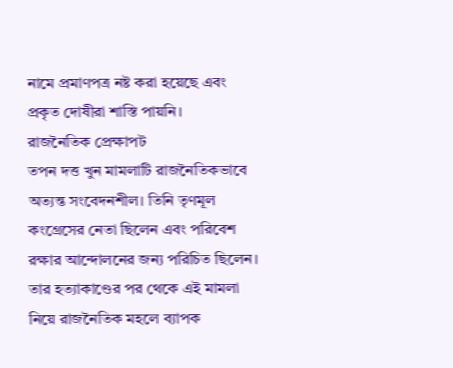নামে প্রমাণপত্র নষ্ট করা হয়েছে এবং প্রকৃত দোষীরা শাস্তি পায়নি।
রাজনৈতিক প্রেক্ষাপট
তপন দত্ত খুন মামলাটি রাজনৈতিকভাবে অত্যন্ত সংবেদনশীল। তিনি তৃণমূল কংগ্রেসের নেতা ছিলেন এবং পরিবেশ রক্ষার আন্দোলনের জন্য পরিচিত ছিলেন। তার হত্যাকাণ্ডের পর থেকে এই মামলা নিয়ে রাজনৈতিক মহলে ব্যাপক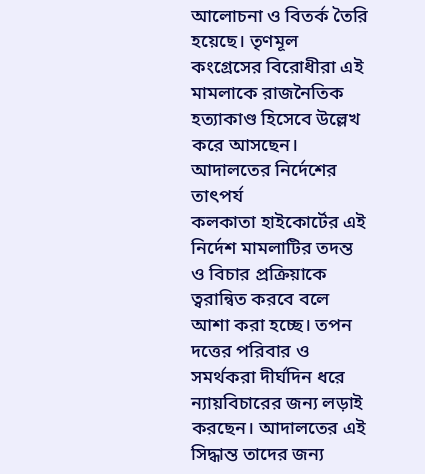আলোচনা ও বিতর্ক তৈরি হয়েছে। তৃণমূল কংগ্রেসের বিরোধীরা এই মামলাকে রাজনৈতিক হত্যাকাণ্ড হিসেবে উল্লেখ করে আসছেন।
আদালতের নির্দেশের তাৎপর্য
কলকাতা হাইকোর্টের এই নির্দেশ মামলাটির তদন্ত ও বিচার প্রক্রিয়াকে ত্বরান্বিত করবে বলে আশা করা হচ্ছে। তপন দত্তের পরিবার ও সমর্থকরা দীর্ঘদিন ধরে ন্যায়বিচারের জন্য লড়াই করছেন। আদালতের এই সিদ্ধান্ত তাদের জন্য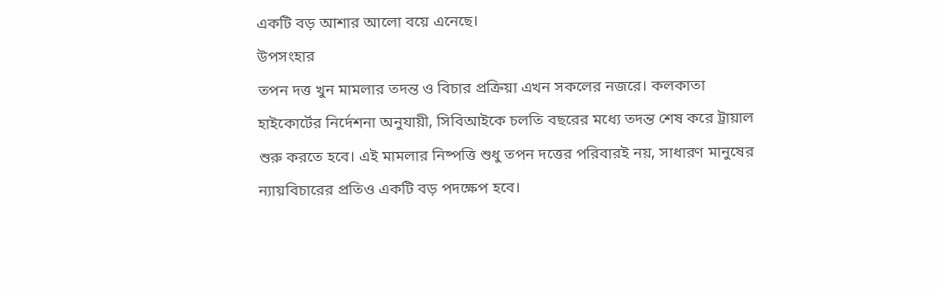একটি বড় আশার আলো বয়ে এনেছে।
উপসংহার
তপন দত্ত খুন মামলার তদন্ত ও বিচার প্রক্রিয়া এখন সকলের নজরে। কলকাতা হাইকোর্টের নির্দেশনা অনুযায়ী, সিবিআইকে চলতি বছরের মধ্যে তদন্ত শেষ করে ট্রায়াল শুরু করতে হবে। এই মামলার নিষ্পত্তি শুধু তপন দত্তের পরিবারই নয়, সাধারণ মানুষের ন্যায়বিচারের প্রতিও একটি বড় পদক্ষেপ হবে।